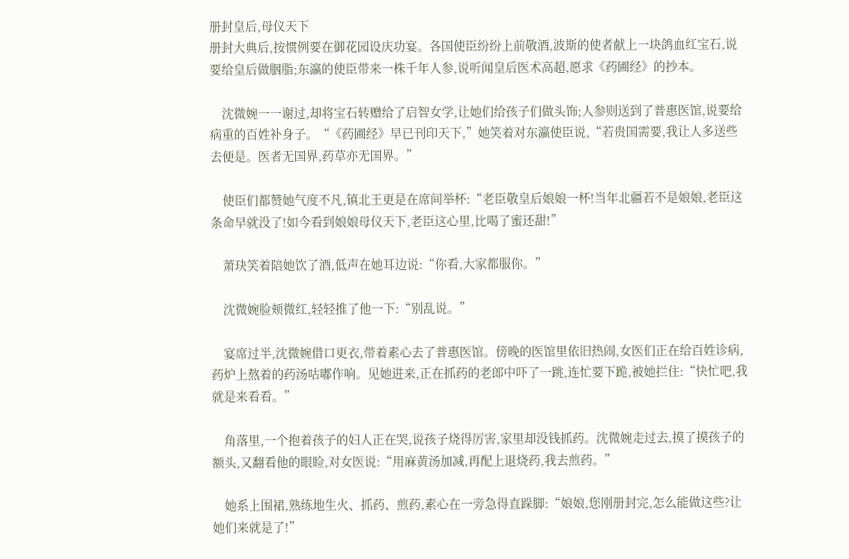册封皇后,母仪天下
册封大典后,按惯例要在御花园设庆功宴。各国使臣纷纷上前敬酒,波斯的使者献上一块鸽血红宝石,说要给皇后做胭脂;东瀛的使臣带来一株千年人参,说听闻皇后医术高超,愿求《药圃经》的抄本。

    沈微婉一一谢过,却将宝石转赠给了启智女学,让她们给孩子们做头饰;人参则送到了普惠医馆,说要给病重的百姓补身子。“《药圃经》早已刊印天下,”她笑着对东瀛使臣说,“若贵国需要,我让人多送些去便是。医者无国界,药草亦无国界。”

    使臣们都赞她气度不凡,镇北王更是在席间举杯:“老臣敬皇后娘娘一杯!当年北疆若不是娘娘,老臣这条命早就没了!如今看到娘娘母仪天下,老臣这心里,比喝了蜜还甜!”

    萧玦笑着陪她饮了酒,低声在她耳边说:“你看,大家都服你。”

    沈微婉脸颊微红,轻轻推了他一下:“别乱说。”

    宴席过半,沈微婉借口更衣,带着素心去了普惠医馆。傍晚的医馆里依旧热闹,女医们正在给百姓诊病,药炉上熬着的药汤咕嘟作响。见她进来,正在抓药的老郎中吓了一跳,连忙要下跪,被她拦住:“快忙吧,我就是来看看。”

    角落里,一个抱着孩子的妇人正在哭,说孩子烧得厉害,家里却没钱抓药。沈微婉走过去,摸了摸孩子的额头,又翻看他的眼睑,对女医说:“用麻黄汤加减,再配上退烧药,我去煎药。”

    她系上围裙,熟练地生火、抓药、煎药,素心在一旁急得直跺脚:“娘娘,您刚册封完,怎么能做这些?让她们来就是了!”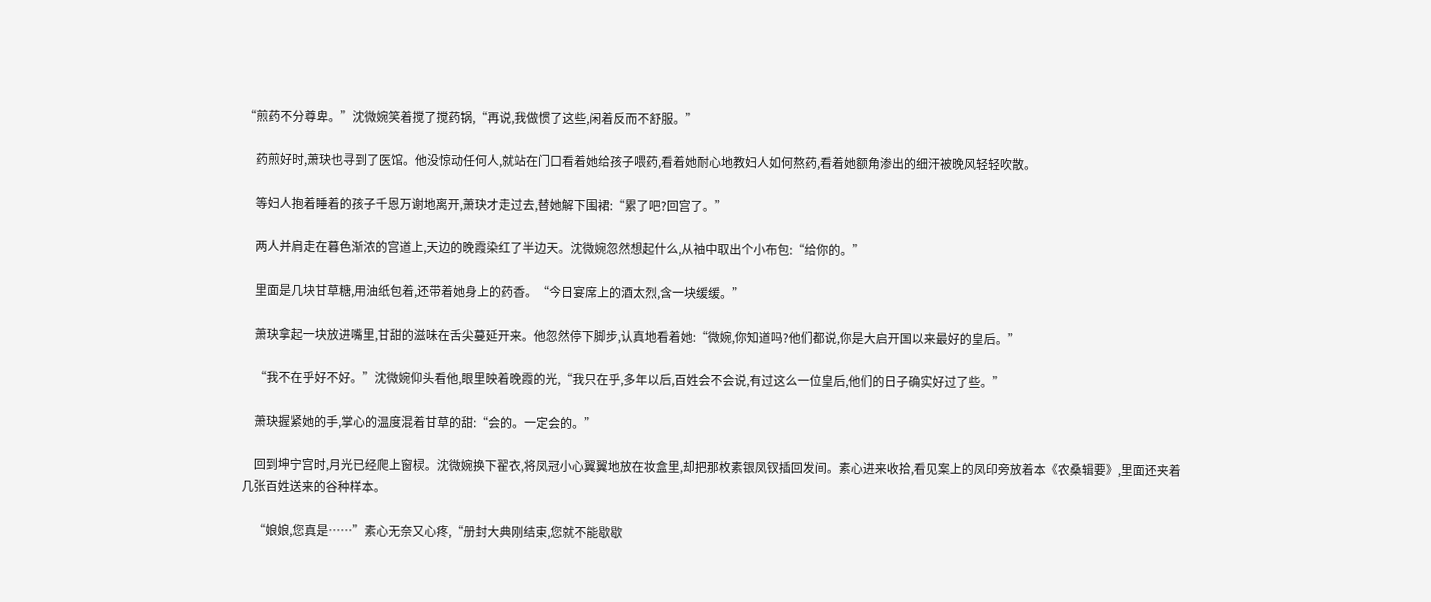“煎药不分尊卑。”沈微婉笑着搅了搅药锅,“再说,我做惯了这些,闲着反而不舒服。”

    药煎好时,萧玦也寻到了医馆。他没惊动任何人,就站在门口看着她给孩子喂药,看着她耐心地教妇人如何熬药,看着她额角渗出的细汗被晚风轻轻吹散。

    等妇人抱着睡着的孩子千恩万谢地离开,萧玦才走过去,替她解下围裙:“累了吧?回宫了。”

    两人并肩走在暮色渐浓的宫道上,天边的晚霞染红了半边天。沈微婉忽然想起什么,从袖中取出个小布包:“给你的。”

    里面是几块甘草糖,用油纸包着,还带着她身上的药香。“今日宴席上的酒太烈,含一块缓缓。”

    萧玦拿起一块放进嘴里,甘甜的滋味在舌尖蔓延开来。他忽然停下脚步,认真地看着她:“微婉,你知道吗?他们都说,你是大启开国以来最好的皇后。”

    “我不在乎好不好。”沈微婉仰头看他,眼里映着晚霞的光,“我只在乎,多年以后,百姓会不会说,有过这么一位皇后,他们的日子确实好过了些。”

    萧玦握紧她的手,掌心的温度混着甘草的甜:“会的。一定会的。”

    回到坤宁宫时,月光已经爬上窗棂。沈微婉换下翟衣,将凤冠小心翼翼地放在妆盒里,却把那枚素银凤钗插回发间。素心进来收拾,看见案上的凤印旁放着本《农桑辑要》,里面还夹着几张百姓送来的谷种样本。

    “娘娘,您真是……”素心无奈又心疼,“册封大典刚结束,您就不能歇歇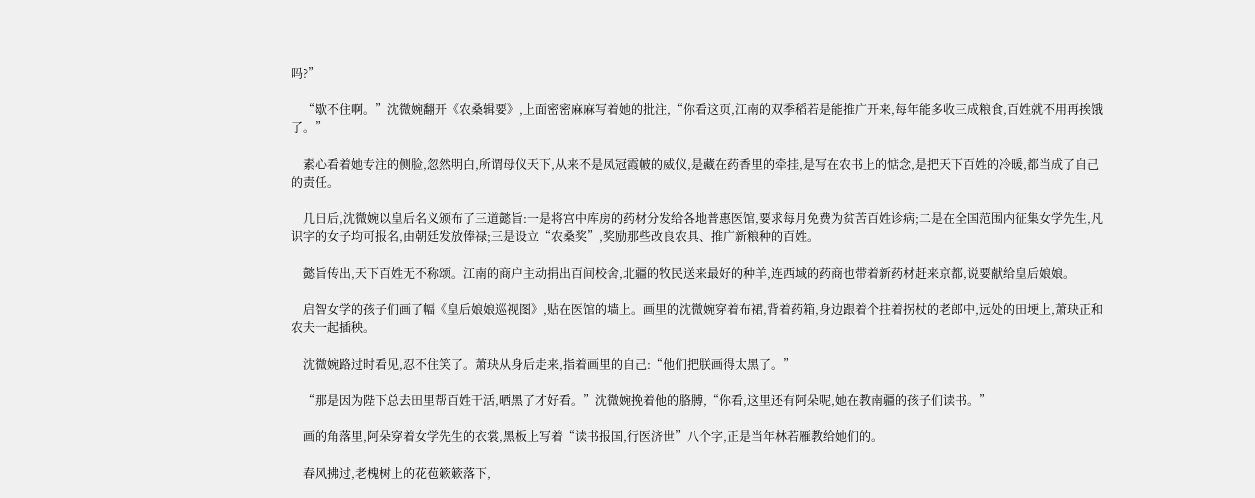吗?”

    “歇不住啊。”沈微婉翻开《农桑辑要》,上面密密麻麻写着她的批注,“你看这页,江南的双季稻若是能推广开来,每年能多收三成粮食,百姓就不用再挨饿了。”

    素心看着她专注的侧脸,忽然明白,所谓母仪天下,从来不是凤冠霞帔的威仪,是藏在药香里的牵挂,是写在农书上的惦念,是把天下百姓的冷暖,都当成了自己的责任。

    几日后,沈微婉以皇后名义颁布了三道懿旨:一是将宫中库房的药材分发给各地普惠医馆,要求每月免费为贫苦百姓诊病;二是在全国范围内征集女学先生,凡识字的女子均可报名,由朝廷发放俸禄;三是设立“农桑奖”,奖励那些改良农具、推广新粮种的百姓。

    懿旨传出,天下百姓无不称颂。江南的商户主动捐出百间校舍,北疆的牧民送来最好的种羊,连西域的药商也带着新药材赶来京都,说要献给皇后娘娘。

    启智女学的孩子们画了幅《皇后娘娘巡视图》,贴在医馆的墙上。画里的沈微婉穿着布裙,背着药箱,身边跟着个拄着拐杖的老郎中,远处的田埂上,萧玦正和农夫一起插秧。

    沈微婉路过时看见,忍不住笑了。萧玦从身后走来,指着画里的自己:“他们把朕画得太黑了。”

    “那是因为陛下总去田里帮百姓干活,晒黑了才好看。”沈微婉挽着他的胳膊,“你看,这里还有阿朵呢,她在教南疆的孩子们读书。”

    画的角落里,阿朵穿着女学先生的衣裳,黑板上写着“读书报国,行医济世”八个字,正是当年林若雁教给她们的。

    春风拂过,老槐树上的花苞簌簌落下,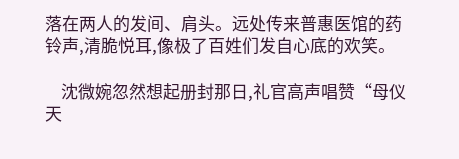落在两人的发间、肩头。远处传来普惠医馆的药铃声,清脆悦耳,像极了百姓们发自心底的欢笑。

    沈微婉忽然想起册封那日,礼官高声唱赞“母仪天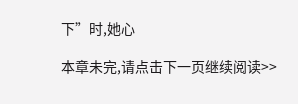下”时,她心

本章未完,请点击下一页继续阅读>>